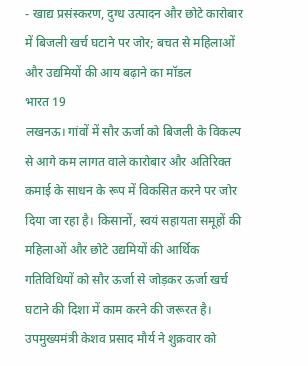- खाद्य प्रसंस्करण, दुग्ध उत्पादन और छोटे कारोबार में बिजली खर्च घटाने पर जोर; बचत से महिलाओं और उद्यमियों की आय बढ़ाने का मॉडल
भारत 19
लखनऊ। गांवों में सौर ऊर्जा को बिजली के विकल्प से आगे कम लागत वाले कारोबार और अतिरिक्त कमाई के साधन के रूप में विकसित करने पर जोर दिया जा रहा है। किसानों, स्वयं सहायता समूहों की महिलाओं और छोटे उद्यमियों की आर्थिक गतिविधियों को सौर ऊर्जा से जोड़कर ऊर्जा खर्च घटाने की दिशा में काम करने की जरूरत है। उपमुख्यमंत्री केशव प्रसाद मौर्य ने शुक्रवार को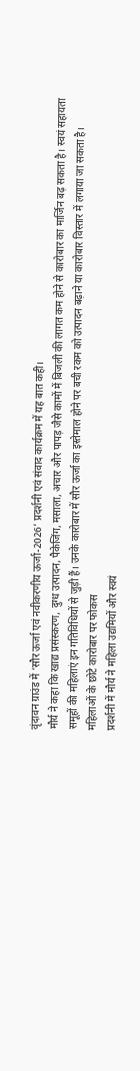वृंदावन ग्राउंड में ‘सौर ऊर्जा एवं नवीकरणीय ऊर्जा-2026’ प्रदर्शनी एवं संवाद कार्यक्रम में यह बात कही।
मौर्य ने कहा कि खाद्य प्रसंस्करण, दुग्ध उत्पादन, पैकेजिंग, मसाला, अचार और पापड़ जैसे कामों में बिजली की लागत कम होने से कारोबार का मार्जिन बढ़ सकता है। स्वयं सहायता समूहों की महिलाएं इन गतिविधियों से जुड़ी हैं। उनके कारोबार में सौर ऊर्जा का इस्तेमाल होने पर बची रकम को उत्पादन बढ़ाने या कारोबार विस्तार में लगाया जा सकता है।
महिलाओं के छोटे कारोबार पर फोकस
प्रदर्शनी में मौर्य ने महिला उद्यमियों और स्वयं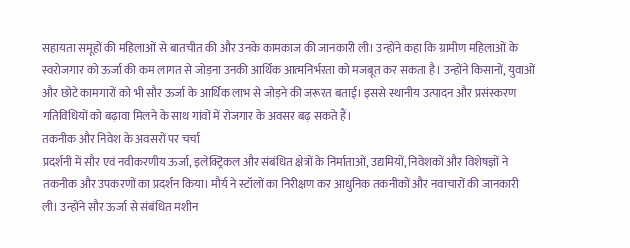सहायता समूहों की महिलाओं से बातचीत की और उनके कामकाज की जानकारी ली। उन्होंने कहा कि ग्रामीण महिलाओं के स्वरोजगार को ऊर्जा की कम लागत से जोड़ना उनकी आर्थिक आत्मनिर्भरता को मजबूत कर सकता है। उन्होंने किसानों, युवाओं और छोटे कामगारों को भी सौर ऊर्जा के आर्थिक लाभ से जोड़ने की जरूरत बताई। इससे स्थानीय उत्पादन और प्रसंस्करण गतिविधियों को बढ़ावा मिलने के साथ गांवों में रोजगार के अवसर बढ़ सकते हैं।
तकनीक और निवेश के अवसरों पर चर्चा
प्रदर्शनी में सौर एवं नवीकरणीय ऊर्जा, इलेक्ट्रिकल और संबंधित क्षेत्रों के निर्माताओं, उद्यमियों, निवेशकों और विशेषज्ञों ने तकनीक और उपकरणों का प्रदर्शन किया। मौर्य ने स्टॉलों का निरीक्षण कर आधुनिक तकनीकों और नवाचारों की जानकारी ली। उन्होंने सौर ऊर्जा से संबंधित मशीन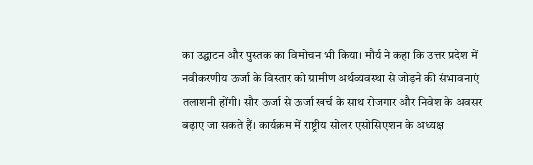का उद्घाटन और पुस्तक का विमोचन भी किया। मौर्य ने कहा कि उत्तर प्रदेश में नवीकरणीय ऊर्जा के विस्तार को ग्रामीण अर्थव्यवस्था से जोड़ने की संभावनाएं तलाशनी होंगी। सौर ऊर्जा से ऊर्जा खर्च के साथ रोजगार और निवेश के अवसर बढ़ाए जा सकते हैं। कार्यक्रम में राष्ट्रीय सोलर एसोसिएशन के अध्यक्ष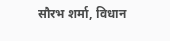सौरभ शर्मा, विधान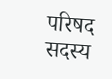परिषद सदस्य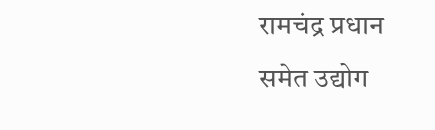रामचंद्र प्रधान समेत उद्योग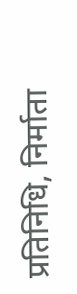प्रतिनिधि, निर्माता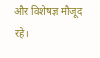और विशेषज्ञ मौजूद रहे।